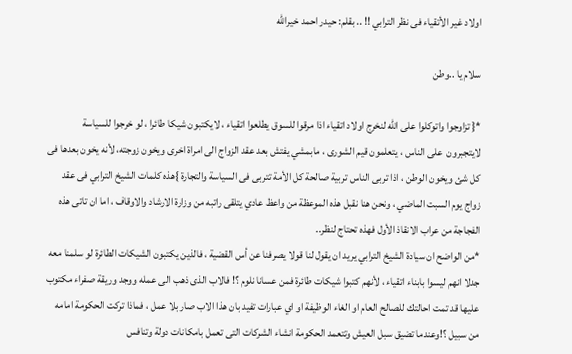اولاد غير الأتقياء فى نظر الترابي !! .. بقلم: حيدر احمد خيرالله

سلام يا ..وطن

*{ تزاوجوا واتوكلوا على الله لنخرج اولاد اتقياء اذا مرقوا للسوق يطلعوا اتقياء ، لايكتبون شيكا طائرا ، لو خرجوا للسياسة لايتجبرون  على الناس ، يتعلمون قيم الشورى ، مابمشي يفتش بعد عقد الزواج الى امراة اخرى ويخون زوجته، لأنه يخون بعدها فى كل شئ ويخون الوطن ، اذا تربى الناس تربية صالحة كل الأمة تتربى فى السياسة والتجارة }هذه كلمات الشيخ الترابي فى عقد زواج يوم السبت الماضي ، ونحن هنا نقبل هذه الموعظة من واعظ عادي يتلقى راتبه من وزارة الارشاد والاوقاف ، اما ان تاتى هذه الفجاجة من عراب الانقاذ الأول فهذه تحتاج لنظر..
*من الواضح ان سيادة الشيخ الترابي يريد ان يقول لنا قولا يصرفنا عن أس القضية ، فالذين يكتبون الشيكات الطائرة لو سلمنا معه جدلا انهم ليسوا بابناء اتقياء ، لأنهم كتبوا شيكات طائرة فمن عسانا نلوم ؟! فالاب الذى ذهب الى عمله ووجد وريقة صفراء مكتوب عليها قد تمت احالتك للصالح العام او الغاء الوظيفة او اي عبارات تفيد بان هذا الاب صار بلا عمل ، فماذا تركت الحكومة امامه من سبيل ؟!وعندما تضيق سبل العيش وتتعمد الحكومة انشاء الشركات التى تعمل بامكانات دولة وتنافس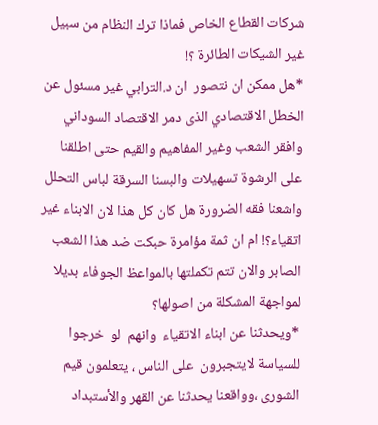شركات القطاع الخاص فماذا ترك النظام من سبيل غير الشيكات الطائرة ؟!
*هل ممكن ان نتصور  ان د.الترابي غير مسئول عن الخطل الاقتصادي الذى دمر الاقتصاد السوداني وافقر الشعب وغير المفاهيم والقيم حتى اطلقنا على الرشوة تسهيلات والبسنا السرقة لباس التحلل واشعنا فقه الضرورة هل كان كل هذا لان الابناء غير اتقياء؟! ام ان ثمة مؤامرة حبكت ضد هذا الشعب الصابر والان تتم تكملتها بالمواعظ الجوفاء بديلا لمواجهة المشكلة من اصولها؟
*ويحدثنا عن ابناء الاتقياء  وانهم  لو  خرجوا للسياسة لايتجبرون  على الناس ، يتعلمون قيم الشورى ،وواقعنا يحدثنا عن القهر والأستبداد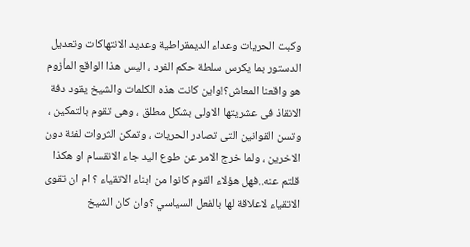وكبت الحريات وعداء الديمقراطية وعديد الانتهاكات وتعديل الدستور بما يكرس سلطة حكم الفرد ، اليس هذا الواقع المأزوم هو واقعنا المعاش؟!واين كانت هذه الكلمات والشيخ يقود دفة الانقاذ فى عشريتها الاولى بشكل مطلق ، وهى تقوم بالتمكين ، وتسن القوانين التى تصادر الحريات ، وتمكن الثروات لفئة دون الاخرين ، ولما خرج الامر عن طوع اليد جاء الانقسام او هكذا قلتم عنه..فهل هؤلاء القوم كانوا من ابناء الاتقياء ؟ ام ان تقوى الاتقياء لاعلاقة لها بالفعل السياسي ؟وان كان الشيخ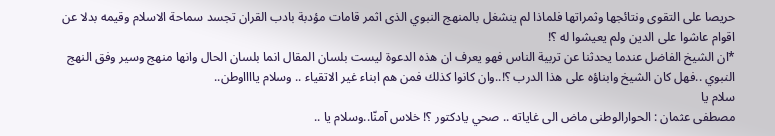حريصا على التقوى ونتائجها وثمراتها فلماذا لم ينشغل بالمنهج النبوي الذى اثمر قامات مؤدبة بادب القران تجسد سماحة الاسلام وقيمه بدلا عن اقوام عاشوا على الدين ولم يعيشوا له ؟!
*ان الشيخ الفاضل عندما يحدثنا عن تربية الناس فهو يعرف ان هذه الدعوة ليست بلسان المقال انما بلسان الحال وانها منهج وسير وفق النهج النبوي ..فهل كان الشيخ وابناؤه على هذا الدرب ؟!..وان كانوا كذلك فمن هم ابناء غير الاتقياء .. وسلام يااااوطن..
سلام يا
مصطفى عثمان : الحوارالوطنى ماض الى غاياته .. صحي يادكتور ؟! خلاس آمنّا..وسلام يا ..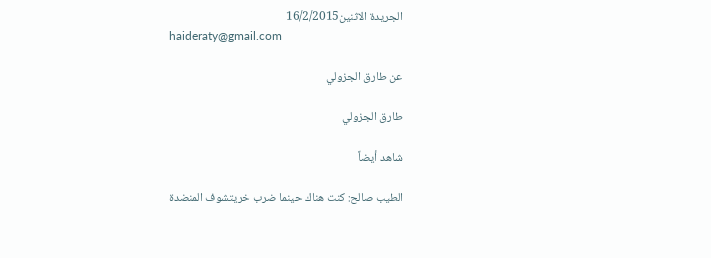الجريدة الاثنين16/2/2015
haideraty@gmail.com

عن طارق الجزولي

طارق الجزولي

شاهد أيضاً

الطيب صالح: كنت هناك حينما ضرب خريتشوف المنضدة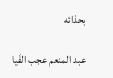بحذائه

عبد المنعم عجب الفَيا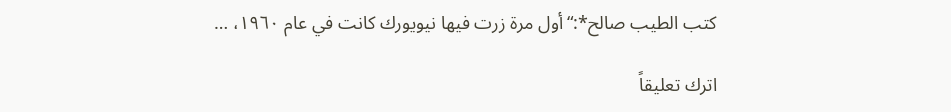كتب الطيب صالح*:“أول مرة زرت فيها نيويورك كانت في عام ١٩٦٠، …

اترك تعليقاً